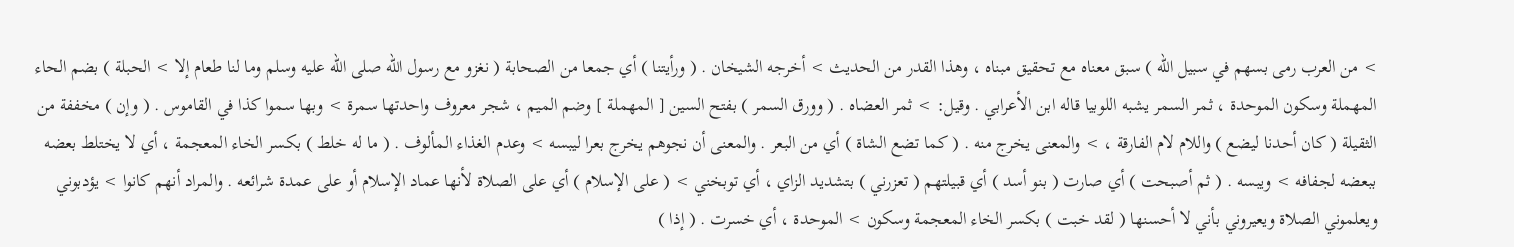> من العرب رمى بسهم في سبيل الله ) سبق معناه مع تحقيق مبناه ، وهذا القدر من الحديث > أخرجه الشيخان . ( ورأيتنا ) أي جمعا من الصحابة ( نغزو مع رسول الله صلى الله عليه وسلم وما لنا طعام إلا > الحبلة ) بضم الحاء المهملة وسكون الموحدة ، ثمر السمر يشبه اللوبيا قاله ابن الأعرابي . وقيل: > ثمر العضاه . ( وورق السمر ) بفتح السين [ المهملة ] وضم الميم ، شجر معروف واحدتها سمرة > وبها سموا كذا في القاموس . ( وإن ) مخففة من الثقيلة ( كان أحدنا ليضع ) واللام لام الفارقة ، > والمعنى يخرج منه . ( كما تضع الشاة ) أي من البعر . والمعنى أن نجوهم يخرج بعرا ليبسه > وعدم الغذاء المألوف . ( ما له خلط ) بكسر الخاء المعجمة ، أي لا يختلط بعضه ببعضه لجفافه > ويبسه . ( ثم أصبحت ) أي صارت ( بنو أسد ) أي قبيلتهم ( تعزرني ) بتشديد الزاي ، أي توبخني > ( على الإسلام ) أي على الصلاة لأنها عماد الإسلام أو على عمدة شرائعه . والمراد أنهم كانوا > يؤدبوني ويعلموني الصلاة ويعيروني بأني لا أحسنها ( لقد خبت ) بكسر الخاء المعجمة وسكون > الموحدة ، أي خسرت . ( إذا )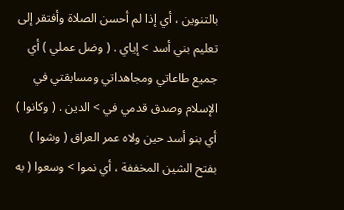بالتنوين ، أي إذا لم أحسن الصلاة وأفتقر إلى تعليم بني أسد > إياي . ( وضل عملي ) أي جميع طاعاتي ومجاهداتي ومسابقتي في الإسلام وصدق قدمي في > الدين . ( وكانوا ) أي بنو أسد حين ولاه عمر العراق ( وشوا ) بفتح الشين المخففة ، أي نموا > وسعوا ( به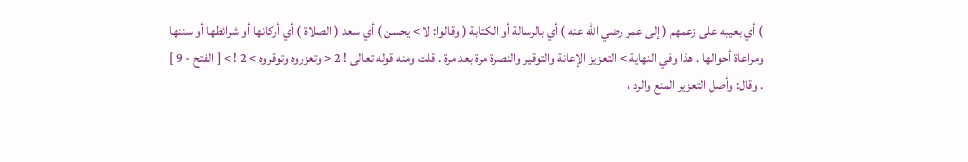) أي بعيبه على زعمهم ( إلى عمر رضي الله عنه ) أي بالرسالة أو الكتابة ( وقالوا: لا > يحسن ) أي سعد ( الصلاة ) أي أركانها أو شرائطها أو سننها ومراعاة أحوالها . هذا وفي النهاية > التعزيز الإعانة والتوقير والنصرة مرة بعد مرة . قلت ومنه قوله تعالى ! 2 < وتعزروه وتوقروه > 2 ! > [ الفتح - 9 ] . وقال: وأصل التعزير المنع والرد ،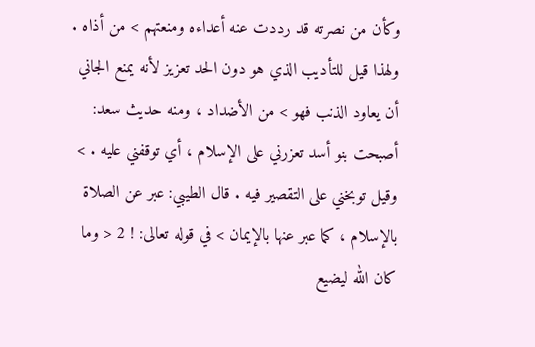وكأن من نصرته قد رددت عنه أعداءه ومنعتهم > من أذاه . ولهذا قيل للتأديب الذي هو دون الحد تعزيز لأنه يمنع الجاني أن يعاود الذنب فهو > من الأضداد ، ومنه حديث سعد: أصبحت بنو أسد تعزرني على الإسلام ، أي توقفني عليه . > وقيل توبخني على التقصير فيه . قال الطيبي: عبر عن الصلاة بالإسلام ، كما عبر عنها بالإيمان > في قوله تعالى: ! 2 < وما كان الله ليضيع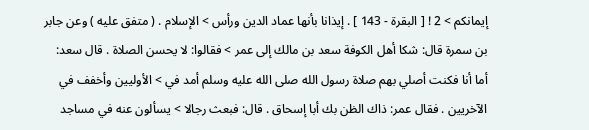إيمانكم > 2 ! [ البقرة - 143 ] . إيذانا بأنها عماد الدين ورأس > الإسلام . ( متفق عليه ) وعن جابر بن سمرة قال: شكا أهل الكوفة سعد بن مالك إلى عمر > فقالوا: لا يحسن الصلاة . قال سعد: أما أنا فكنت أصلي بهم صلاة رسول الله صلى الله عليه وسلم أمد في > الأوليين وأخفف في الآخريين . فقال عمر: ذاك الظن بك أبا إسحاق . قال: فبعث رجالا > يسألون عنه في مساجد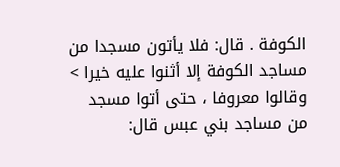الكوفة . قال: فلا يأتون مسجدا من مساجد الكوفة إلا أثنوا عليه خيرا > وقالوا معروفا ، حتى أتوا مسجد من مساجد بني عبس قال: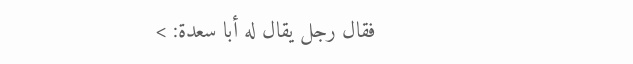فقال رجل يقال له أبا سعدة: >